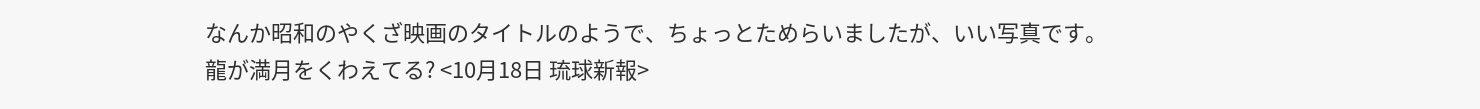なんか昭和のやくざ映画のタイトルのようで、ちょっとためらいましたが、いい写真です。
龍が満月をくわえてる? <10月18日 琉球新報>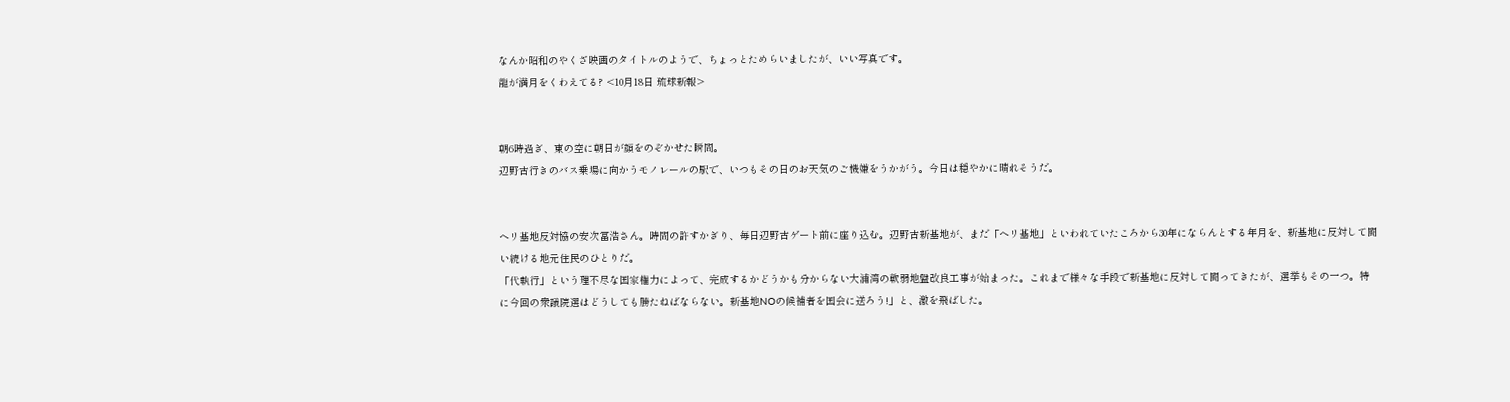なんか昭和のやくざ映画のタイトルのようで、ちょっとためらいましたが、いい写真です。
龍が満月をくわえてる? <10月18日 琉球新報>


朝6時過ぎ、東の空に朝日が顔をのぞかせた瞬間。
辺野古行きのバス乗場に向かうモノレールの駅で、いつもその日のお天気のご機嫌をうかがう。今日は穏やかに晴れそうだ。


ヘリ基地反対協の安次冨浩さん。時間の許すかぎり、毎日辺野古ゲート前に座り込む。辺野古新基地が、まだ「ヘリ基地」といわれていたころから30年にならんとする年月を、新基地に反対して闘い続ける地元住民のひとりだ。
「代執行」という理不尽な国家権力によって、完成するかどうかも分からない大浦湾の軟弱地盤改良工事が始まった。これまで様々な手段で新基地に反対して闘ってきたが、選挙もその一つ。特に今回の衆議院選はどうしても勝たねばならない。新基地NOの候補者を国会に送ろう!」と、激を飛ばした。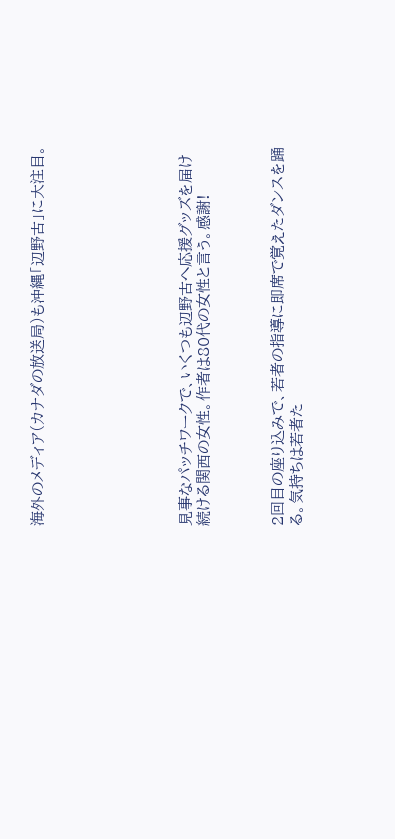海外のメディア(カナダの放送局)も沖縄「辺野古」に大注目。







見事なパッチワークで、いくつも辺野古へ応援グッズを届け続ける関西の女性。作者は80代の女性と言う。感謝!



2回目の座り込みで、若者の指導に即席で覚えたダンスを踊る。気持ちは若者た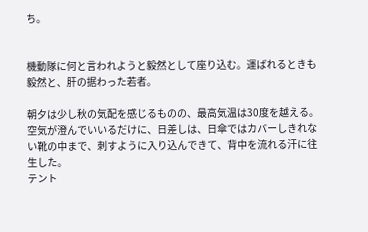ち。


機動隊に何と言われようと毅然として座り込む。運ばれるときも毅然と、肝の据わった若者。

朝夕は少し秋の気配を感じるものの、最高気温は30度を越える。空気が澄んでいいるだけに、日差しは、日傘ではカバーしきれない靴の中まで、刺すように入り込んできて、背中を流れる汗に往生した。
テント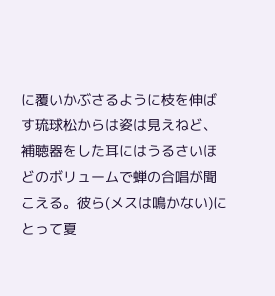に覆いかぶさるように枝を伸ばす琉球松からは姿は見えねど、補聴器をした耳にはうるさいほどのボリュームで蝉の合唱が聞こえる。彼ら(メスは鳴かない)にとって夏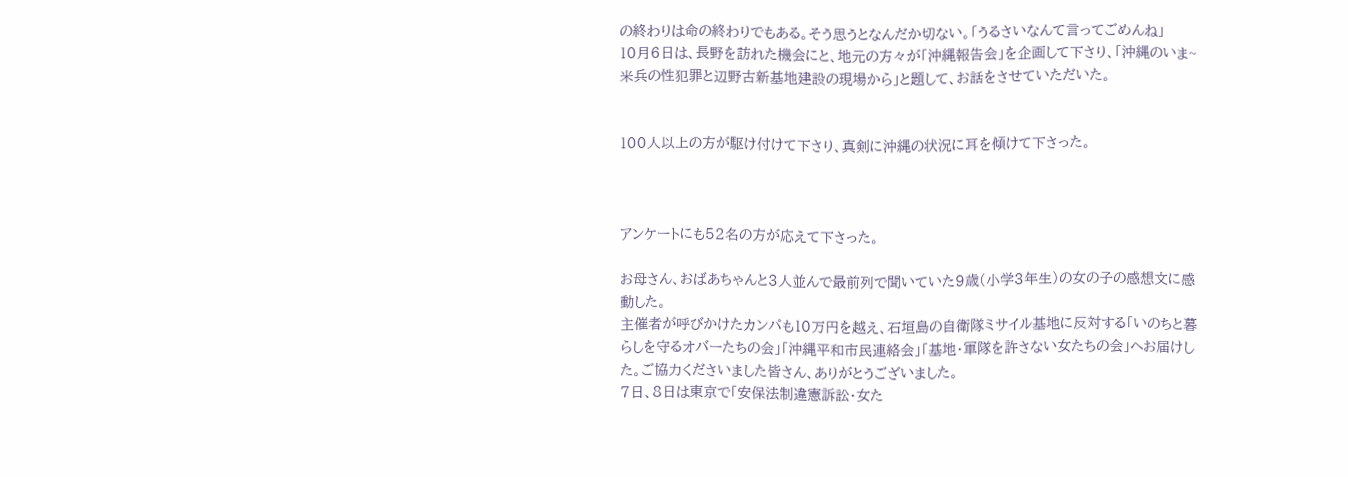の終わりは命の終わりでもある。そう思うとなんだか切ない。「うるさいなんて言ってごめんね」
10月6日は、長野を訪れた機会にと、地元の方々が「沖縄報告会」を企画して下さり、「沖縄のいま~米兵の性犯罪と辺野古新基地建設の現場から」と題して、お話をさせていただいた。


100人以上の方が駆け付けて下さり、真剣に沖縄の状況に耳を傾けて下さった。



アンケートにも52名の方が応えて下さった。

お母さん、おばあちゃんと3人並んで最前列で聞いていた9歳(小学3年生)の女の子の感想文に感動した。
主催者が呼びかけたカンパも10万円を越え、石垣島の自衛隊ミサイル基地に反対する「いのちと暮らしを守るオバーたちの会」「沖縄平和市民連絡会」「基地・軍隊を許さない女たちの会」へお届けした。ご協力くださいました皆さん、ありがとうございました。
7日、8日は東京で「安保法制違憲訴訟・女た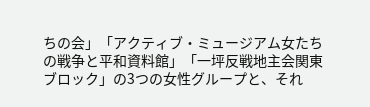ちの会」「アクティブ・ミュージアム女たちの戦争と平和資料館」「一坪反戦地主会関東ブロック」の3つの女性グループと、それ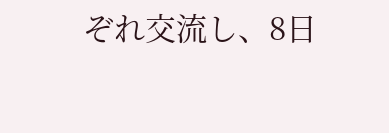ぞれ交流し、8日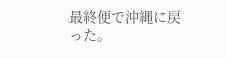最終便で沖縄に戻った。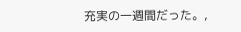充実の一週間だった。,